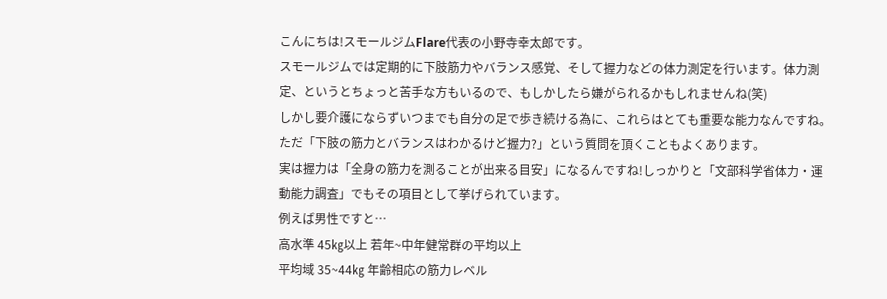こんにちは!スモールジムFlare代表の小野寺幸太郎です。
スモールジムでは定期的に下肢筋力やバランス感覚、そして握力などの体力測定を行います。体力測定、というとちょっと苦手な方もいるので、もしかしたら嫌がられるかもしれませんね(笑)
しかし要介護にならずいつまでも自分の足で歩き続ける為に、これらはとても重要な能力なんですね。
ただ「下肢の筋力とバランスはわかるけど握力?」という質問を頂くこともよくあります。
実は握力は「全身の筋力を測ることが出来る目安」になるんですね!しっかりと「文部科学省体力・運動能力調査」でもその項目として挙げられています。
例えば男性ですと…
高水準 45㎏以上 若年~中年健常群の平均以上
平均域 35~44㎏ 年齢相応の筋力レベル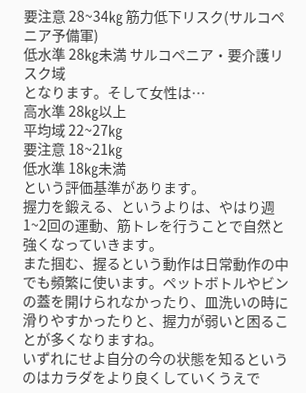要注意 28~34㎏ 筋力低下リスク(サルコペニア予備軍)
低水準 28㎏未満 サルコペニア・要介護リスク域
となります。そして女性は…
高水準 28㎏以上
平均域 22~27㎏
要注意 18~21㎏
低水準 18㎏未満
という評価基準があります。
握力を鍛える、というよりは、やはり週1~2回の運動、筋トレを行うことで自然と強くなっていきます。
また掴む、握るという動作は日常動作の中でも頻繁に使います。ペットボトルやビンの蓋を開けられなかったり、皿洗いの時に滑りやすかったりと、握力が弱いと困ることが多くなりますね。
いずれにせよ自分の今の状態を知るというのはカラダをより良くしていくうえで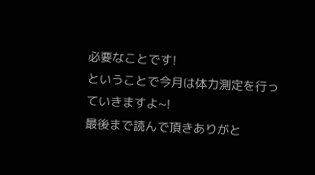必要なことです!
ということで今月は体力測定を行っていきますよ~!
最後まで読んで頂きありがと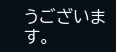うございます。